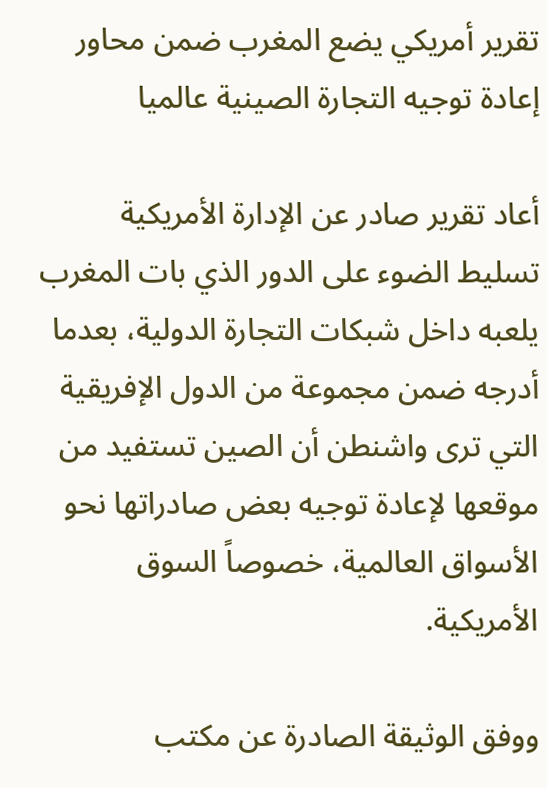تقرير أمريكي يضع المغرب ضمن محاور إعادة توجيه التجارة الصينية عالميا

أعاد تقرير صادر عن الإدارة الأمريكية تسليط الضوء على الدور الذي بات المغرب يلعبه داخل شبكات التجارة الدولية، بعدما أدرجه ضمن مجموعة من الدول الإفريقية التي ترى واشنطن أن الصين تستفيد من موقعها لإعادة توجيه بعض صادراتها نحو الأسواق العالمية، خصوصاً السوق الأمريكية.

ووفق الوثيقة الصادرة عن مكتب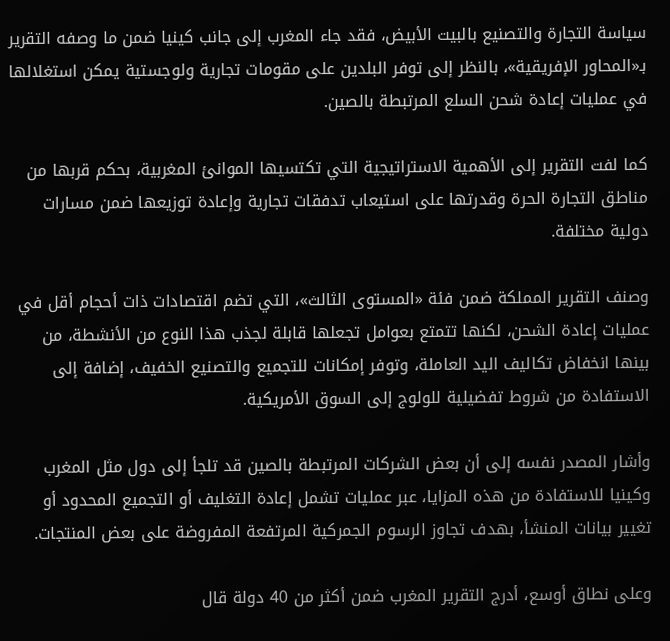سياسة التجارة والتصنيع بالبيت الأبيض، فقد جاء المغرب إلى جانب كينيا ضمن ما وصفه التقرير بـ«المحاور الإفريقية»، بالنظر إلى توفر البلدين على مقومات تجارية ولوجستية يمكن استغلالها في عمليات إعادة شحن السلع المرتبطة بالصين.

كما لفت التقرير إلى الأهمية الاستراتيجية التي تكتسيها الموانئ المغربية، بحكم قربها من مناطق التجارة الحرة وقدرتها على استيعاب تدفقات تجارية وإعادة توزيعها ضمن مسارات دولية مختلفة.

وصنف التقرير المملكة ضمن فئة «المستوى الثالث»، التي تضم اقتصادات ذات أحجام أقل في عمليات إعادة الشحن، لكنها تتمتع بعوامل تجعلها قابلة لجذب هذا النوع من الأنشطة، من بينها انخفاض تكاليف اليد العاملة، وتوفر إمكانات للتجميع والتصنيع الخفيف، إضافة إلى الاستفادة من شروط تفضيلية للولوج إلى السوق الأمريكية.

وأشار المصدر نفسه إلى أن بعض الشركات المرتبطة بالصين قد تلجأ إلى دول مثل المغرب وكينيا للاستفادة من هذه المزايا، عبر عمليات تشمل إعادة التغليف أو التجميع المحدود أو تغيير بيانات المنشأ، بهدف تجاوز الرسوم الجمركية المرتفعة المفروضة على بعض المنتجات.

وعلى نطاق أوسع، أدرج التقرير المغرب ضمن أكثر من 40 دولة قال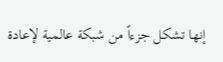إنها تشكل جزءاً من شبكة عالمية لإعادة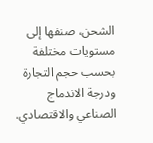الشحن، صنفها إلى مستويات مختلفة بحسب حجم التجارة ودرجة الاندماج الصناعي والاقتصادي.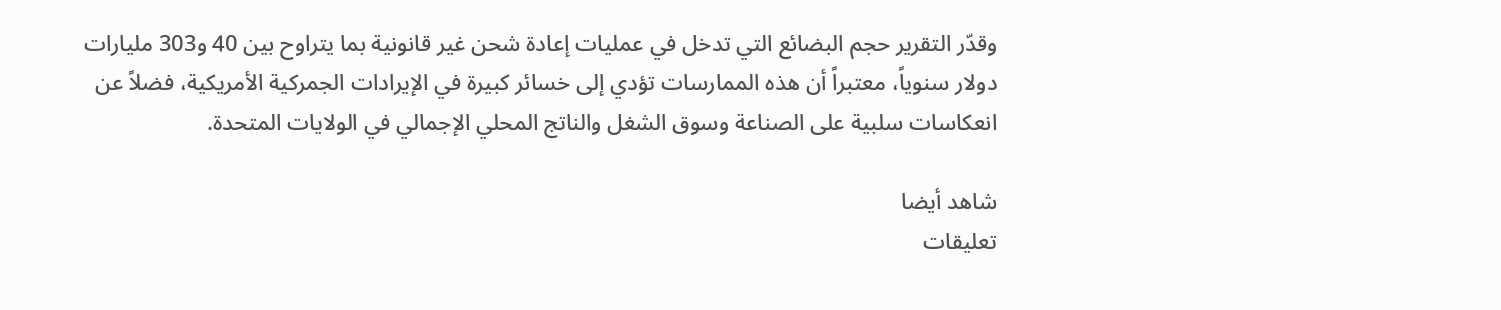وقدّر التقرير حجم البضائع التي تدخل في عمليات إعادة شحن غير قانونية بما يتراوح بين 40 و303 مليارات دولار سنوياً، معتبراً أن هذه الممارسات تؤدي إلى خسائر كبيرة في الإيرادات الجمركية الأمريكية، فضلاً عن انعكاسات سلبية على الصناعة وسوق الشغل والناتج المحلي الإجمالي في الولايات المتحدة.

شاهد أيضا
تعليقات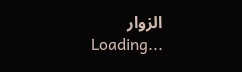الزوار
Loading...